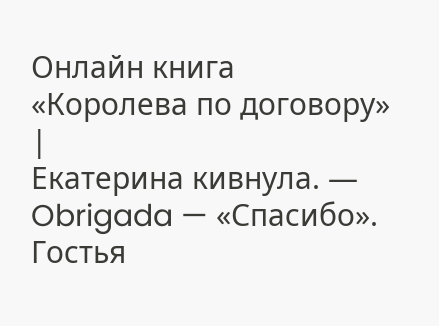Онлайн книга «Королева по договору»
|
Екатерина кивнула. — Obrigada — «Спасибо». Гостья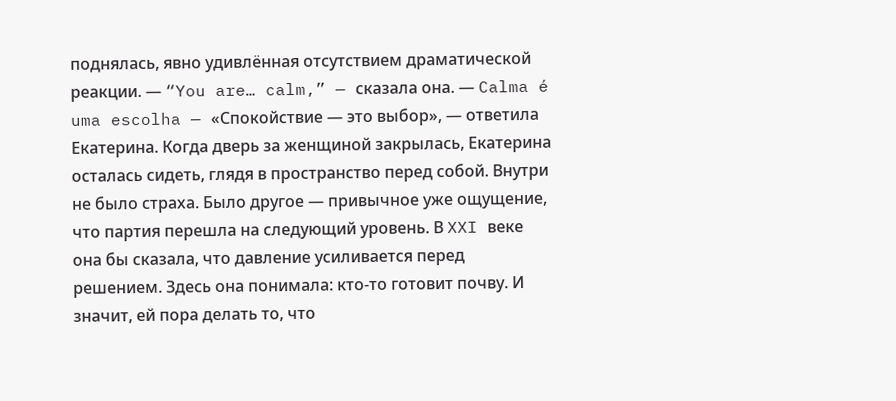поднялась, явно удивлённая отсутствием драматической реакции. — “You are… calm,” — сказала она. — Calma é uma escolha — «Спокойствие — это выбор», — ответила Екатерина. Когда дверь за женщиной закрылась, Екатерина осталась сидеть, глядя в пространство перед собой. Внутри не было страха. Было другое — привычное уже ощущение, что партия перешла на следующий уровень. В XXI веке она бы сказала, что давление усиливается перед решением. Здесь она понимала: кто-то готовит почву. И значит, ей пора делать то, что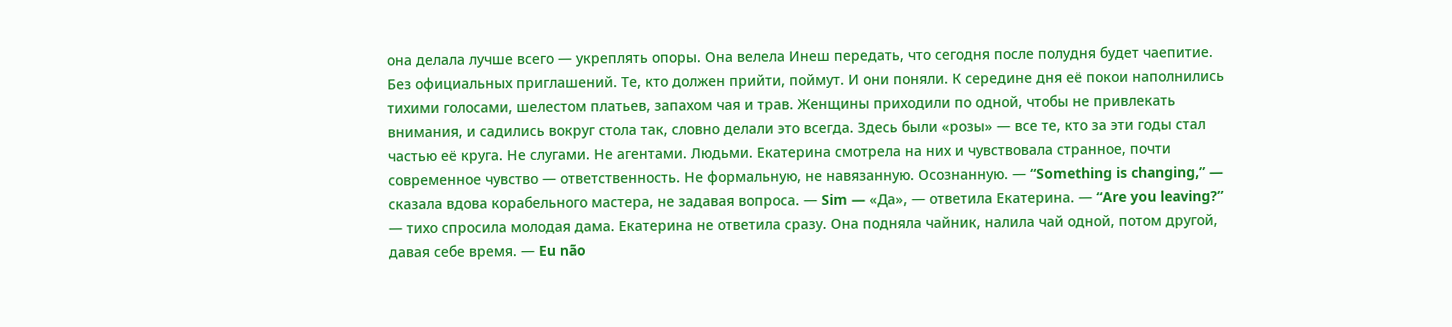она делала лучше всего — укреплять опоры. Она велела Инеш передать, что сегодня после полудня будет чаепитие. Без официальных приглашений. Те, кто должен прийти, поймут. И они поняли. К середине дня её покои наполнились тихими голосами, шелестом платьев, запахом чая и трав. Женщины приходили по одной, чтобы не привлекать внимания, и садились вокруг стола так, словно делали это всегда. Здесь были «розы» — все те, кто за эти годы стал частью её круга. Не слугами. Не агентами. Людьми. Екатерина смотрела на них и чувствовала странное, почти современное чувство — ответственность. Не формальную, не навязанную. Осознанную. — “Something is changing,” — сказала вдова корабельного мастера, не задавая вопроса. — Sim — «Да», — ответила Екатерина. — “Are you leaving?” — тихо спросила молодая дама. Екатерина не ответила сразу. Она подняла чайник, налила чай одной, потом другой, давая себе время. — Eu não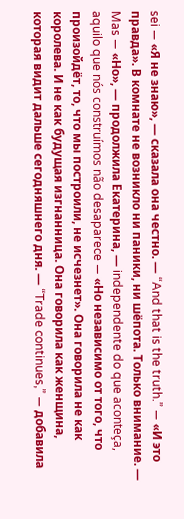sei — «Я не знаю», — сказала она честно. — “And that is the truth.” — «И это правда». В комнате не возникло ни паники, ни шёпота. Только внимание. — Mas — «Но», — продолжила Екатерина, — independente do que aconteça, aquilo que nós construímos não desaparece — «Но независимо от того, что произойдёт, то, что мы построили, не исчезнет». Она говорила не как королева. И не как будущая изгнанница. Она говорила как женщина, которая видит дальше сегодняшнего дня. — “Trade continues,” — добавила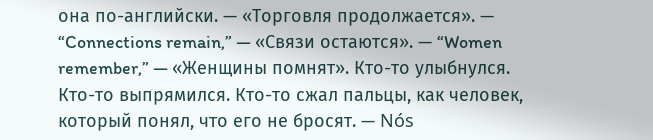она по-английски. — «Торговля продолжается». — “Connections remain,” — «Связи остаются». — “Women remember,” — «Женщины помнят». Кто-то улыбнулся. Кто-то выпрямился. Кто-то сжал пальцы, как человек, который понял, что его не бросят. — Nós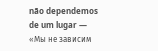não dependemos de um lugar — «Мы не зависим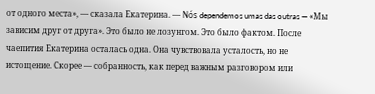от одного места», — сказала Екатерина. — Nós dependemos umas das outras — «Мы зависим друг от друга». Это было не лозунгом. Это было фактом. После чаепития Екатерина осталась одна. Она чувствовала усталость, но не истощение. Скорее — собранность, как перед важным разговором или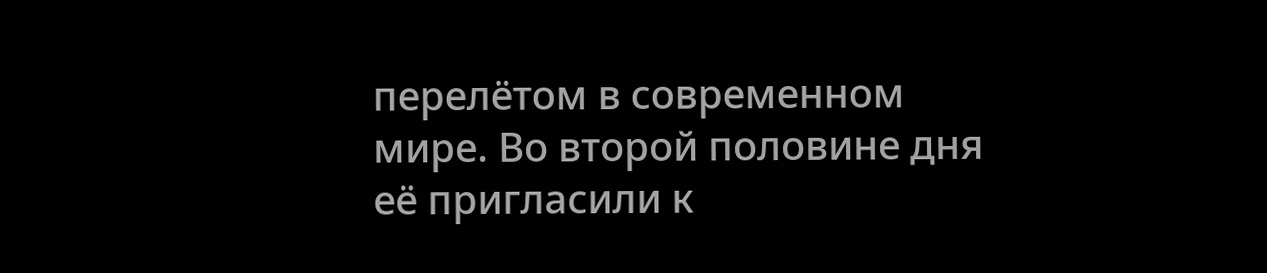перелётом в современном мире. Во второй половине дня её пригласили к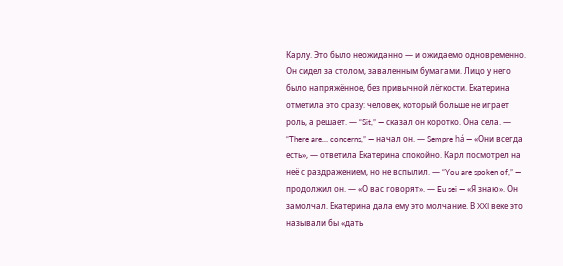Карлу. Это было неожиданно — и ожидаемо одновременно. Он сидел за столом, заваленным бумагами. Лицо у него было напряжённое, без привычной лёгкости. Екатерина отметила это сразу: человек, который больше не играет роль, а решает. — “Sit,” — сказал он коротко. Она села. — “There are… concerns,” — начал он. — Sempre há — «Они всегда есть», — ответила Екатерина спокойно. Карл посмотрел на неё с раздражением, но не вспылил. — “You are spoken of,” — продолжил он. — «О вас говорят». — Eu sei — «Я знаю». Он замолчал. Екатерина дала ему это молчание. В XXI веке это называли бы «дать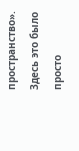пространство». Здесь это было просто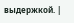выдержкой. |